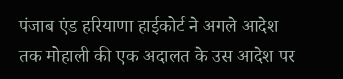पंजाब एंड हरियाणा हाईकोर्ट ने अगले आदेश तक मोहाली की एक अदालत के उस आदेश पर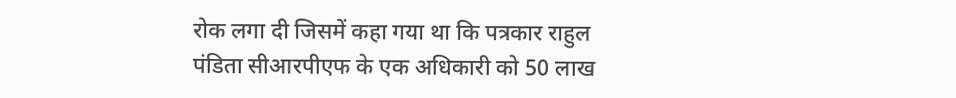रोक लगा दी जिसमें कहा गया था कि पत्रकार राहुल पंडिता सीआरपीएफ के एक अधिकारी को 50 लाख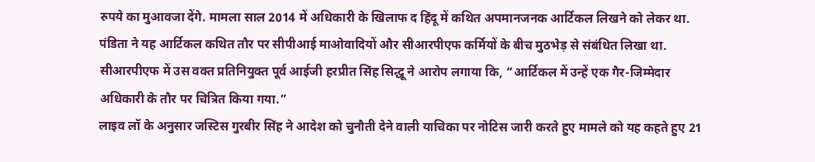रुपये का मुआवजा देंगे. मामला साल 2014 में अधिकारी के खिलाफ द हिंदू में कथित अपमानजनक आर्टिकल लिखने को लेकर था.
पंडिता ने यह आर्टिकल कथित तौर पर सीपीआई माओवादियों और सीआरपीएफ कर्मियों के बीच मुठभेड़ से संबंधित लिखा था. सीआरपीएफ में उस वक्त प्रतिनियुक्त पूर्व आईजी हरप्रीत सिंह सिद्धू ने आरोप लगाया कि, “आर्टिकल में उन्हें एक गैर-जिम्मेदार अधिकारी के तौर पर चित्रित किया गया.”
लाइव लॉ के अनुसार जस्टिस गुरबीर सिंह ने आदेश को चुनौती देने वाली याचिका पर नोटिस जारी करते हुए मामले को यह कहते हुए 21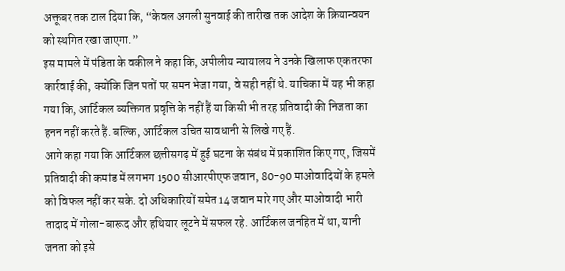अक्तूबर तक टाल दिया कि, “केवल अगली सुनवाई की तारीख तक आदेश के क्रियान्वयन को स्थगित रखा जाएगा.”
इस मामले में पंडिता के वकील ने कहा कि, अपीलीय न्यायालय ने उनके खिलाफ एकतरफा कार्रवाई की, क्योंकि जिन पतों पर समन भेजा गया, वे सही नहीं थे. याचिका में यह भी कहा गया कि, आर्टिकल व्यक्तिगत प्रवृत्ति के नहीं हैं या किसी भी तरह प्रतिवादी की निजता का हनन नहीं करते हैं. बल्कि, आर्टिकल उचित सावधानी से लिखे गए हैं.
आगे कहा गया कि आर्टिकल छत्तीसगढ़ में हुई घटना के संबंध में प्रकाशित किए गए, जिसमें प्रतिवादी की कमांड में लगभग 1500 सीआरपीएफ जवान, 80-90 माओवादियों के हमले को विफल नहीं कर सके. दो अधिकारियों समेत 14 जवान मारे गए और माओवादी भारी तादाद में गोला-बारूद और हथियार लूटने में सफल रहे. आर्टिकल जनहित में था, यानी जनता को इसे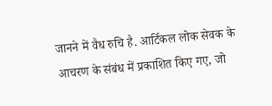जानने में वैध रुचि है. आर्टिकल लोक सेवक के आचरण के संबंध में प्रकाशित किए गए, जो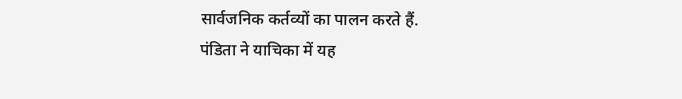सार्वजनिक कर्तव्यों का पालन करते हैं.
पंडिता ने याचिका में यह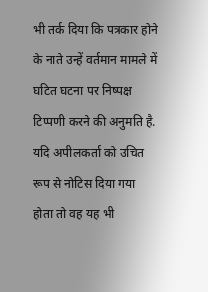भी तर्क दिया कि पत्रकार होने के नाते उन्हें वर्तमान मामले में घटित घटना पर निष्पक्ष टिप्पणी करने की अनुमति है. यदि अपीलकर्ता को उचित रूप से नोटिस दिया गया होता तो वह यह भी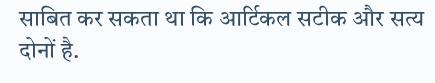साबित कर सकता था कि आर्टिकल सटीक और सत्य दोनों है.